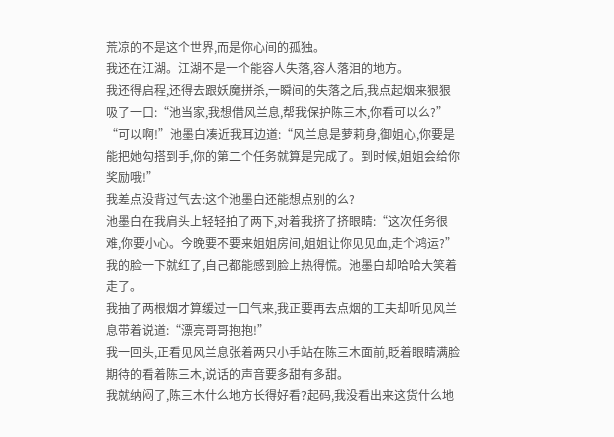荒凉的不是这个世界,而是你心间的孤独。
我还在江湖。江湖不是一个能容人失落,容人落泪的地方。
我还得启程,还得去跟妖魔拼杀,一瞬间的失落之后,我点起烟来狠狠吸了一口:“池当家,我想借风兰息,帮我保护陈三木,你看可以么?”
“可以啊!”池墨白凑近我耳边道:“风兰息是萝莉身,御姐心,你要是能把她勾搭到手,你的第二个任务就算是完成了。到时候,姐姐会给你奖励哦!”
我差点没背过气去:这个池墨白还能想点别的么?
池墨白在我肩头上轻轻拍了两下,对着我挤了挤眼睛:“这次任务很难,你要小心。今晚要不要来姐姐房间,姐姐让你见见血,走个鸿运?”
我的脸一下就红了,自己都能感到脸上热得慌。池墨白却哈哈大笑着走了。
我抽了两根烟才算缓过一口气来,我正要再去点烟的工夫却听见风兰息带着说道:“漂亮哥哥抱抱!”
我一回头,正看见风兰息张着两只小手站在陈三木面前,眨着眼睛满脸期待的看着陈三木,说话的声音要多甜有多甜。
我就纳闷了,陈三木什么地方长得好看?起码,我没看出来这货什么地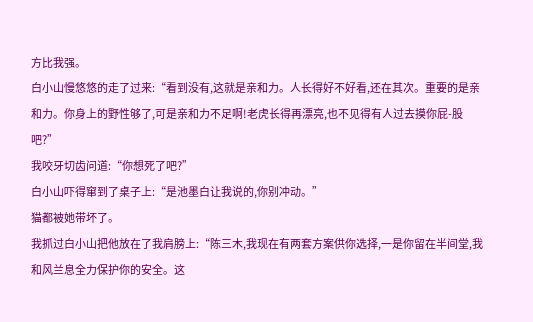方比我强。
白小山慢悠悠的走了过来:“看到没有,这就是亲和力。人长得好不好看,还在其次。重要的是亲和力。你身上的野性够了,可是亲和力不足啊!老虎长得再漂亮,也不见得有人过去摸你屁-股吧?”
我咬牙切齿问道:“你想死了吧?”
白小山吓得窜到了桌子上:“是池墨白让我说的,你别冲动。”
猫都被她带坏了。
我抓过白小山把他放在了我肩膀上:“陈三木,我现在有两套方案供你选择,一是你留在半间堂,我和风兰息全力保护你的安全。这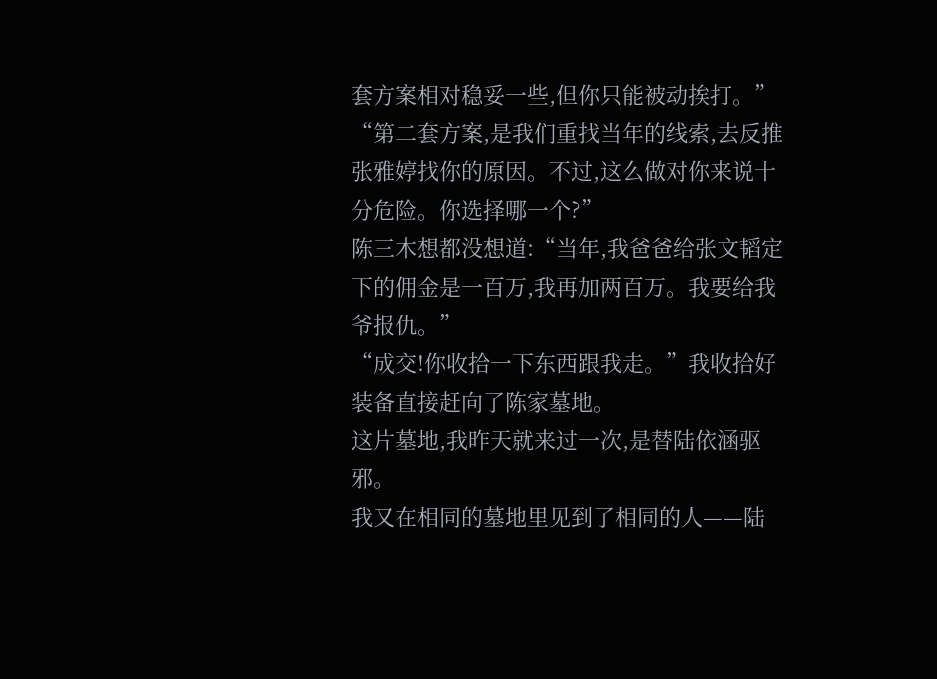套方案相对稳妥一些,但你只能被动挨打。”
“第二套方案,是我们重找当年的线索,去反推张雅婷找你的原因。不过,这么做对你来说十分危险。你选择哪一个?”
陈三木想都没想道:“当年,我爸爸给张文韬定下的佣金是一百万,我再加两百万。我要给我爷报仇。”
“成交!你收拾一下东西跟我走。”我收拾好装备直接赶向了陈家墓地。
这片墓地,我昨天就来过一次,是替陆依涵驱邪。
我又在相同的墓地里见到了相同的人——陆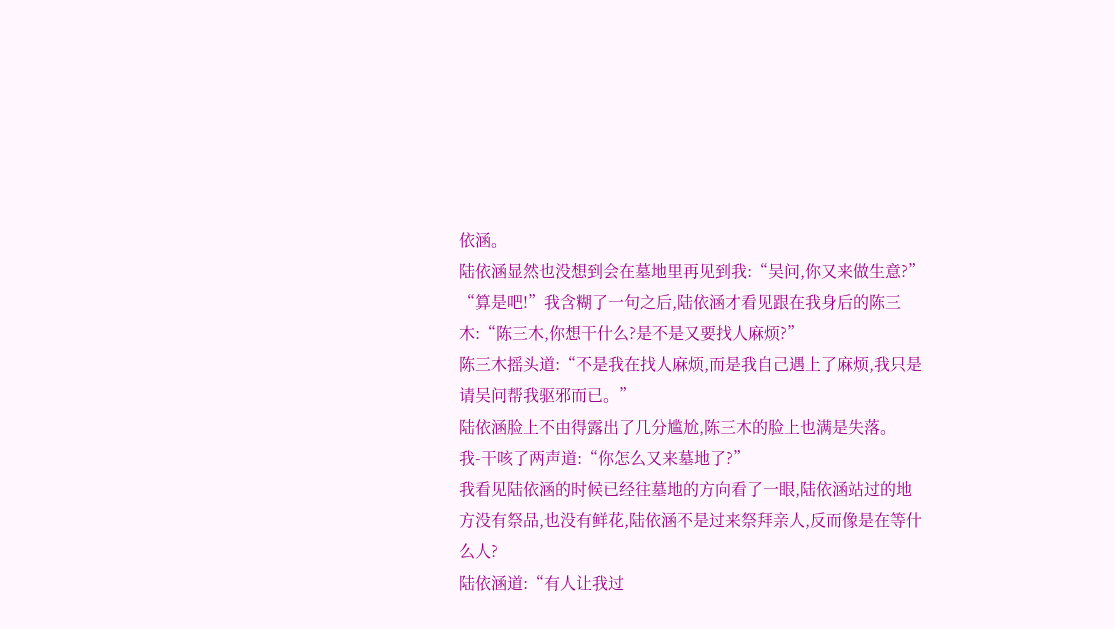依涵。
陆依涵显然也没想到会在墓地里再见到我:“吴问,你又来做生意?”
“算是吧!”我含糊了一句之后,陆依涵才看见跟在我身后的陈三木:“陈三木,你想干什么?是不是又要找人麻烦?”
陈三木摇头道:“不是我在找人麻烦,而是我自己遇上了麻烦,我只是请吴问帮我驱邪而已。”
陆依涵脸上不由得露出了几分尴尬,陈三木的脸上也满是失落。
我-干咳了两声道:“你怎么又来墓地了?”
我看见陆依涵的时候已经往墓地的方向看了一眼,陆依涵站过的地方没有祭品,也没有鲜花,陆依涵不是过来祭拜亲人,反而像是在等什么人?
陆依涵道:“有人让我过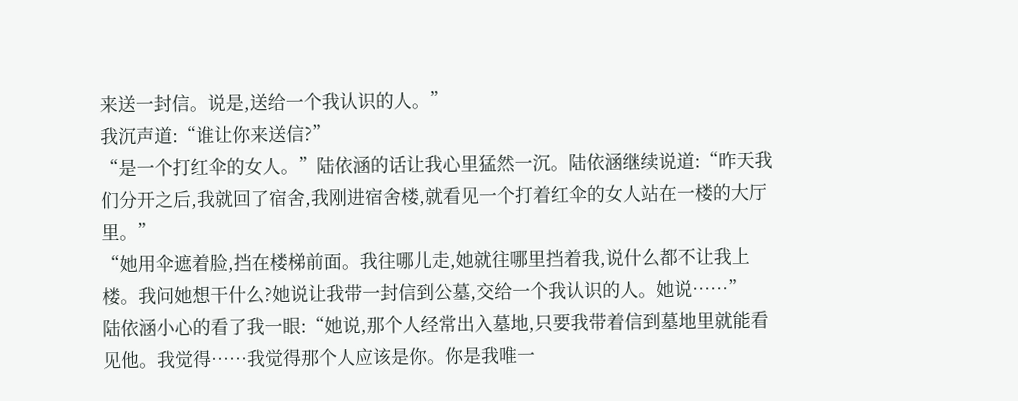来送一封信。说是,送给一个我认识的人。”
我沉声道:“谁让你来送信?”
“是一个打红伞的女人。”陆依涵的话让我心里猛然一沉。陆依涵继续说道:“昨天我们分开之后,我就回了宿舍,我刚进宿舍楼,就看见一个打着红伞的女人站在一楼的大厅里。”
“她用伞遮着脸,挡在楼梯前面。我往哪儿走,她就往哪里挡着我,说什么都不让我上楼。我问她想干什么?她说让我带一封信到公墓,交给一个我认识的人。她说……”
陆依涵小心的看了我一眼:“她说,那个人经常出入墓地,只要我带着信到墓地里就能看见他。我觉得……我觉得那个人应该是你。你是我唯一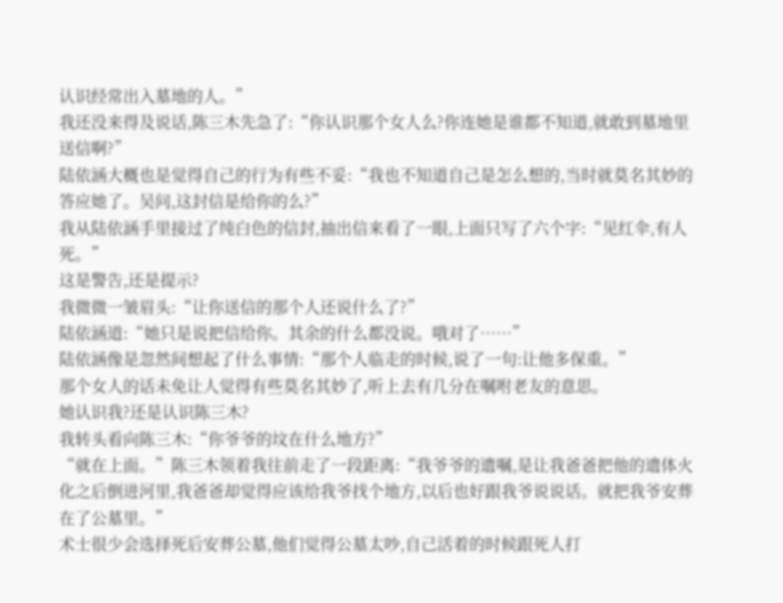认识经常出入墓地的人。”
我还没来得及说话,陈三木先急了:“你认识那个女人么?你连她是谁都不知道,就敢到墓地里送信啊?”
陆依涵大概也是觉得自己的行为有些不妥:“我也不知道自己是怎么想的,当时就莫名其妙的答应她了。吴问,这封信是给你的么?”
我从陆依涵手里接过了纯白色的信封,抽出信来看了一眼,上面只写了六个字:“见红伞,有人死。”
这是警告,还是提示?
我微微一皱眉头:“让你送信的那个人还说什么了?”
陆依涵道:“她只是说把信给你。其余的什么都没说。哦对了……”
陆依涵像是忽然间想起了什么事情:“那个人临走的时候,说了一句:让他多保重。”
那个女人的话未免让人觉得有些莫名其妙了,听上去有几分在嘱咐老友的意思。
她认识我?还是认识陈三木?
我转头看向陈三木:“你爷爷的坟在什么地方?”
“就在上面。”陈三木领着我往前走了一段距离:“我爷爷的遗嘱,是让我爸爸把他的遗体火化之后倒进河里,我爸爸却觉得应该给我爷找个地方,以后也好跟我爷说说话。就把我爷安葬在了公墓里。”
术士很少会选择死后安葬公墓,他们觉得公墓太吵,自己活着的时候跟死人打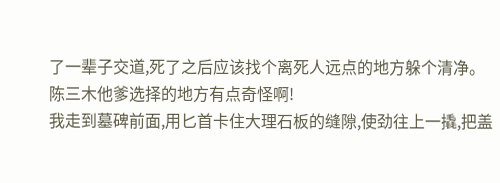了一辈子交道,死了之后应该找个离死人远点的地方躲个清净。
陈三木他爹选择的地方有点奇怪啊!
我走到墓碑前面,用匕首卡住大理石板的缝隙,使劲往上一撬,把盖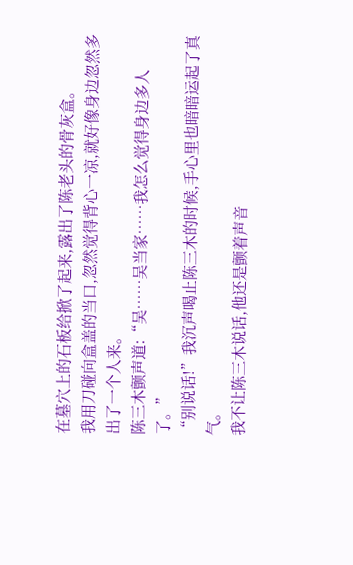在墓穴上的石板给掀了起来,露出了陈老头的骨灰盒。
我用刀碰向盒盖的当口,忽然觉得背心一凉,就好像身边忽然多出了一个人来。
陈三木颤声道:“吴……吴当家……我怎么觉得身边多人了。”
“别说话!”我沉声喝止陈三木的时候,手心里也暗暗运起了真气。
我不让陈三木说话,他还是颤着声音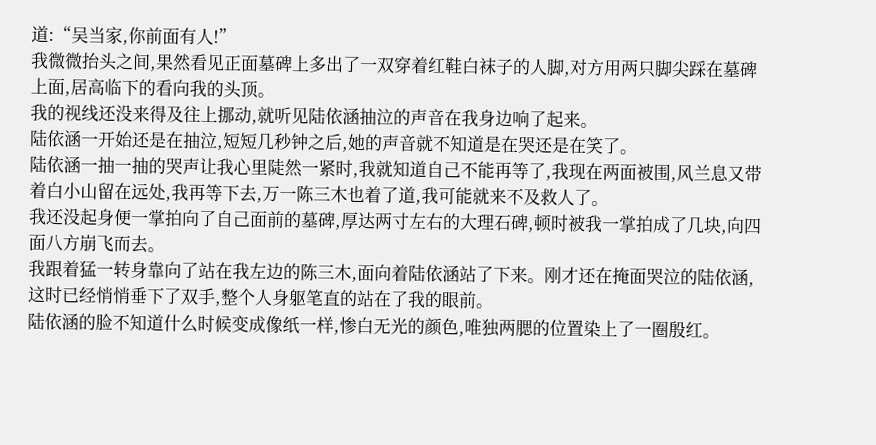道:“吴当家,你前面有人!”
我微微抬头之间,果然看见正面墓碑上多出了一双穿着红鞋白袜子的人脚,对方用两只脚尖踩在墓碑上面,居高临下的看向我的头顶。
我的视线还没来得及往上挪动,就听见陆依涵抽泣的声音在我身边响了起来。
陆依涵一开始还是在抽泣,短短几秒钟之后,她的声音就不知道是在哭还是在笑了。
陆依涵一抽一抽的哭声让我心里陡然一紧时,我就知道自己不能再等了,我现在两面被围,风兰息又带着白小山留在远处,我再等下去,万一陈三木也着了道,我可能就来不及救人了。
我还没起身便一掌拍向了自己面前的墓碑,厚达两寸左右的大理石碑,顿时被我一掌拍成了几块,向四面八方崩飞而去。
我跟着猛一转身靠向了站在我左边的陈三木,面向着陆依涵站了下来。刚才还在掩面哭泣的陆依涵,这时已经悄悄垂下了双手,整个人身躯笔直的站在了我的眼前。
陆依涵的脸不知道什么时候变成像纸一样,惨白无光的颜色,唯独两腮的位置染上了一圈殷红。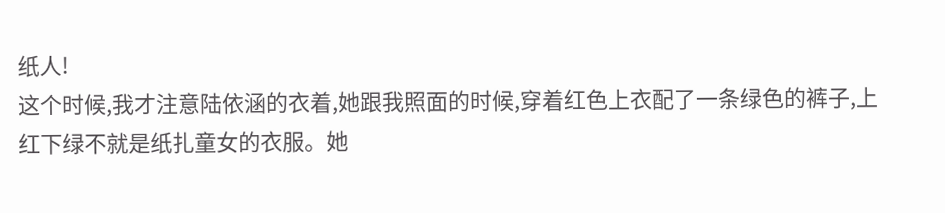纸人!
这个时候,我才注意陆依涵的衣着,她跟我照面的时候,穿着红色上衣配了一条绿色的裤子,上红下绿不就是纸扎童女的衣服。她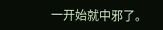一开始就中邪了。